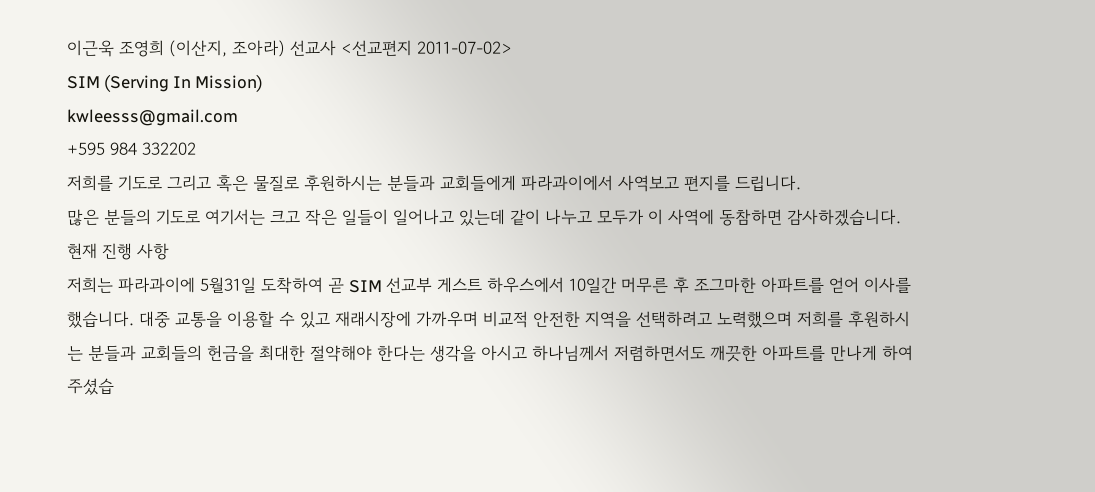이근욱 조영희 (이산지, 조아라) 선교사 <선교편지 2011-07-02>
SIM (Serving In Mission)
kwleesss@gmail.com
+595 984 332202
저희를 기도로 그리고 혹은 물질로 후원하시는 분들과 교회들에게 파라과이에서 사역보고 편지를 드립니다.
많은 분들의 기도로 여기서는 크고 작은 일들이 일어나고 있는데 같이 나누고 모두가 이 사역에 동참하면 감사하겠습니다.
현재 진행 사항
저희는 파라과이에 5월31일 도착하여 곧 SIM 선교부 게스트 하우스에서 10일간 머무른 후 조그마한 아파트를 얻어 이사를 했습니다. 대중 교통을 이용할 수 있고 재래시장에 가까우며 비교적 안전한 지역을 선택하려고 노력했으며 저희를 후원하시는 분들과 교회들의 헌금을 최대한 절약해야 한다는 생각을 아시고 하나님께서 저렴하면서도 깨끗한 아파트를 만나게 하여 주셨습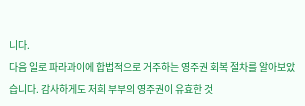니다.
다음 일로 파라과이에 합법적으로 거주하는 영주권 회복 절차를 알아보았습니다. 감사하게도 저희 부부의 영주권이 유효한 것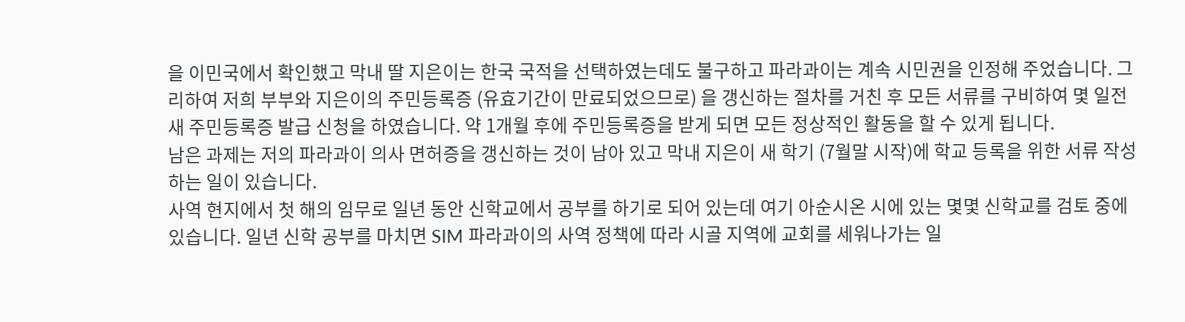을 이민국에서 확인했고 막내 딸 지은이는 한국 국적을 선택하였는데도 불구하고 파라과이는 계속 시민권을 인정해 주었습니다. 그리하여 저희 부부와 지은이의 주민등록증 (유효기간이 만료되었으므로) 을 갱신하는 절차를 거친 후 모든 서류를 구비하여 몇 일전 새 주민등록증 발급 신청을 하였습니다. 약 1개월 후에 주민등록증을 받게 되면 모든 정상적인 활동을 할 수 있게 됩니다.
남은 과제는 저의 파라과이 의사 면허증을 갱신하는 것이 남아 있고 막내 지은이 새 학기 (7월말 시작)에 학교 등록을 위한 서류 작성하는 일이 있습니다.
사역 현지에서 첫 해의 임무로 일년 동안 신학교에서 공부를 하기로 되어 있는데 여기 아순시온 시에 있는 몇몇 신학교를 검토 중에 있습니다. 일년 신학 공부를 마치면 SIM 파라과이의 사역 정책에 따라 시골 지역에 교회를 세워나가는 일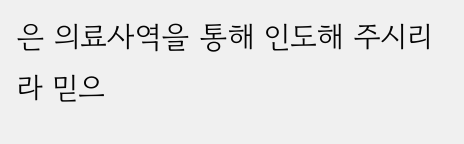은 의료사역을 통해 인도해 주시리라 믿으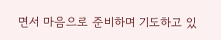면서 마음으로 준비하며 기도하고 있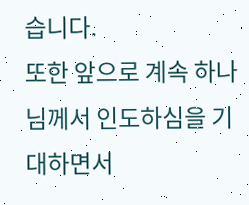습니다.
또한 앞으로 계속 하나님께서 인도하심을 기대하면서